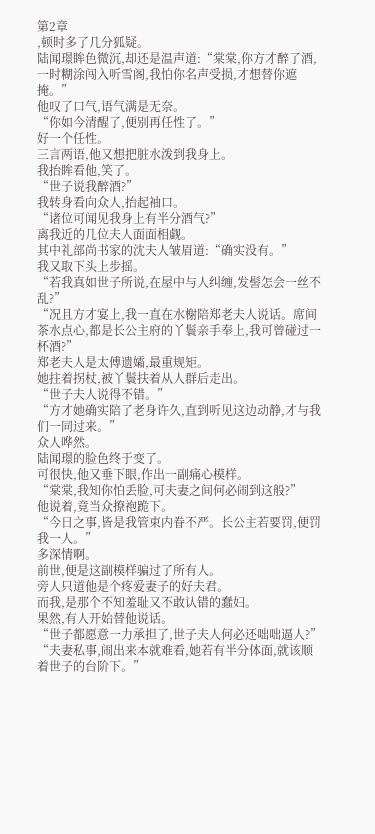第2章
,顿时多了几分狐疑。
陆闻璟眸色微沉,却还是温声道:“棠棠,你方才醉了酒,一时糊涂闯入听雪阁,我怕你名声受损,才想替你遮掩。”
他叹了口气,语气满是无奈。
“你如今清醒了,便别再任性了。”
好一个任性。
三言两语,他又想把脏水泼到我身上。
我抬眸看他,笑了。
“世子说我醉酒?”
我转身看向众人,抬起袖口。
“诸位可闻见我身上有半分酒气?”
离我近的几位夫人面面相觑。
其中礼部尚书家的沈夫人皱眉道:“确实没有。”
我又取下头上步摇。
“若我真如世子所说,在屋中与人纠缠,发髻怎会一丝不乱?”
“况且方才宴上,我一直在水榭陪郑老夫人说话。席间茶水点心,都是长公主府的丫鬟亲手奉上,我可曾碰过一杯酒?”
郑老夫人是太傅遗孀,最重规矩。
她拄着拐杖,被丫鬟扶着从人群后走出。
“世子夫人说得不错。”
“方才她确实陪了老身许久,直到听见这边动静,才与我们一同过来。”
众人哗然。
陆闻璟的脸色终于变了。
可很快,他又垂下眼,作出一副痛心模样。
“棠棠,我知你怕丢脸,可夫妻之间何必闹到这般?”
他说着,竟当众撩袍跪下。
“今日之事,皆是我管束内眷不严。长公主若要罚,便罚我一人。”
多深情啊。
前世,便是这副模样骗过了所有人。
旁人只道他是个疼爱妻子的好夫君。
而我,是那个不知羞耻又不敢认错的蠢妇。
果然,有人开始替他说话。
“世子都愿意一力承担了,世子夫人何必还咄咄逼人?”
“夫妻私事,闹出来本就难看,她若有半分体面,就该顺着世子的台阶下。”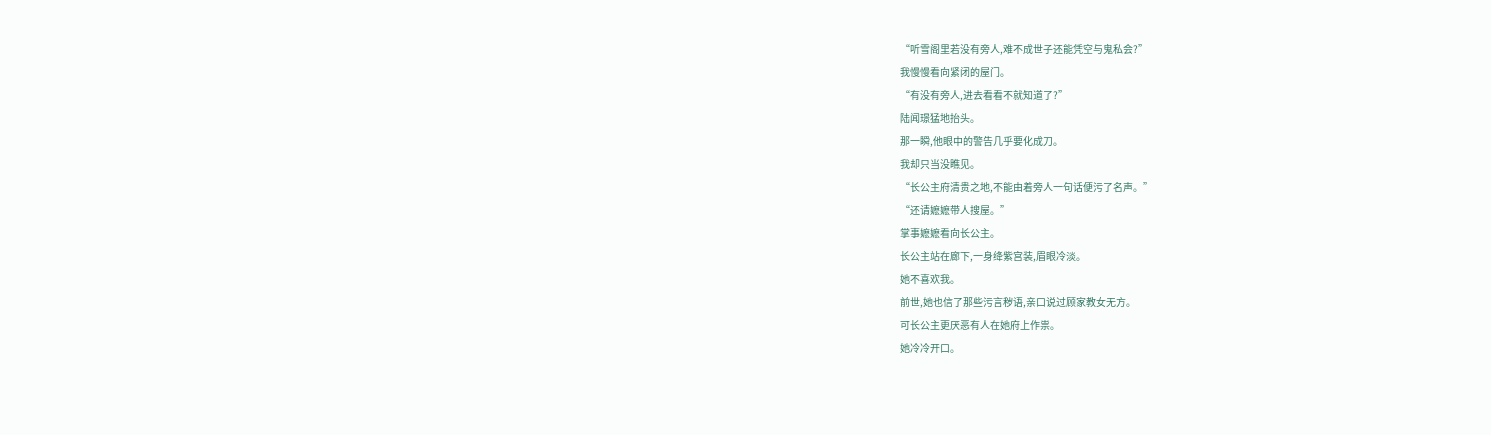“听雪阁里若没有旁人,难不成世子还能凭空与鬼私会?”
我慢慢看向紧闭的屋门。
“有没有旁人,进去看看不就知道了?”
陆闻璟猛地抬头。
那一瞬,他眼中的警告几乎要化成刀。
我却只当没瞧见。
“长公主府清贵之地,不能由着旁人一句话便污了名声。”
“还请嬷嬷带人搜屋。”
掌事嬷嬷看向长公主。
长公主站在廊下,一身绛紫宫装,眉眼冷淡。
她不喜欢我。
前世,她也信了那些污言秽语,亲口说过顾家教女无方。
可长公主更厌恶有人在她府上作祟。
她冷冷开口。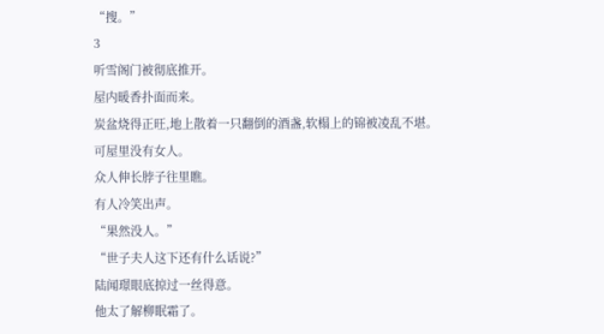“搜。”
3
听雪阁门被彻底推开。
屋内暖香扑面而来。
炭盆烧得正旺,地上散着一只翻倒的酒盏,软榻上的锦被凌乱不堪。
可屋里没有女人。
众人伸长脖子往里瞧。
有人冷笑出声。
“果然没人。”
“世子夫人这下还有什么话说?”
陆闻璟眼底掠过一丝得意。
他太了解柳眠霜了。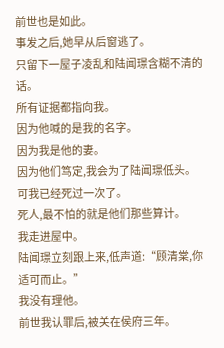前世也是如此。
事发之后,她早从后窗逃了。
只留下一屋子凌乱和陆闻璟含糊不清的话。
所有证据都指向我。
因为他喊的是我的名字。
因为我是他的妻。
因为他们笃定,我会为了陆闻璟低头。
可我已经死过一次了。
死人,最不怕的就是他们那些算计。
我走进屋中。
陆闻璟立刻跟上来,低声道:“顾清棠,你适可而止。”
我没有理他。
前世我认罪后,被关在侯府三年。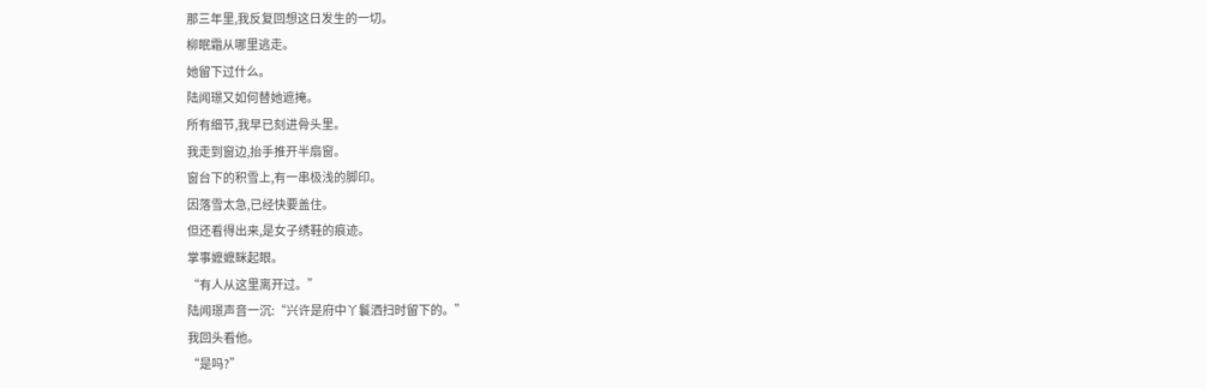那三年里,我反复回想这日发生的一切。
柳眠霜从哪里逃走。
她留下过什么。
陆闻璟又如何替她遮掩。
所有细节,我早已刻进骨头里。
我走到窗边,抬手推开半扇窗。
窗台下的积雪上,有一串极浅的脚印。
因落雪太急,已经快要盖住。
但还看得出来,是女子绣鞋的痕迹。
掌事嬷嬷眯起眼。
“有人从这里离开过。”
陆闻璟声音一沉:“兴许是府中丫鬟洒扫时留下的。”
我回头看他。
“是吗?”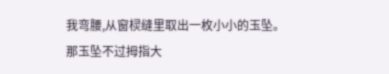我弯腰,从窗棂缝里取出一枚小小的玉坠。
那玉坠不过拇指大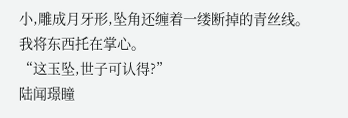小,雕成月牙形,坠角还缠着一缕断掉的青丝线。
我将东西托在掌心。
“这玉坠,世子可认得?”
陆闻璟瞳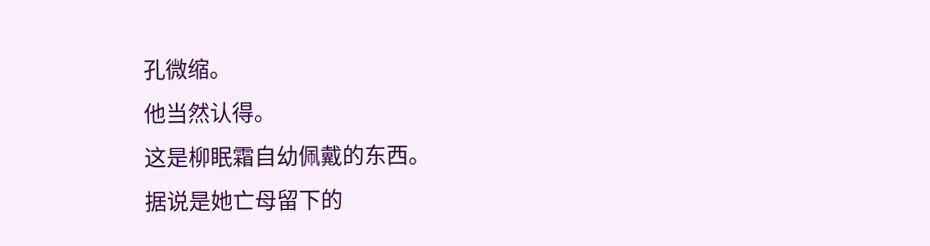孔微缩。
他当然认得。
这是柳眠霜自幼佩戴的东西。
据说是她亡母留下的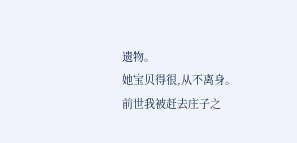遗物。
她宝贝得很,从不离身。
前世我被赶去庄子之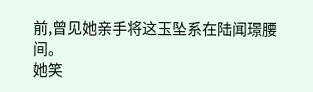前,曾见她亲手将这玉坠系在陆闻璟腰间。
她笑